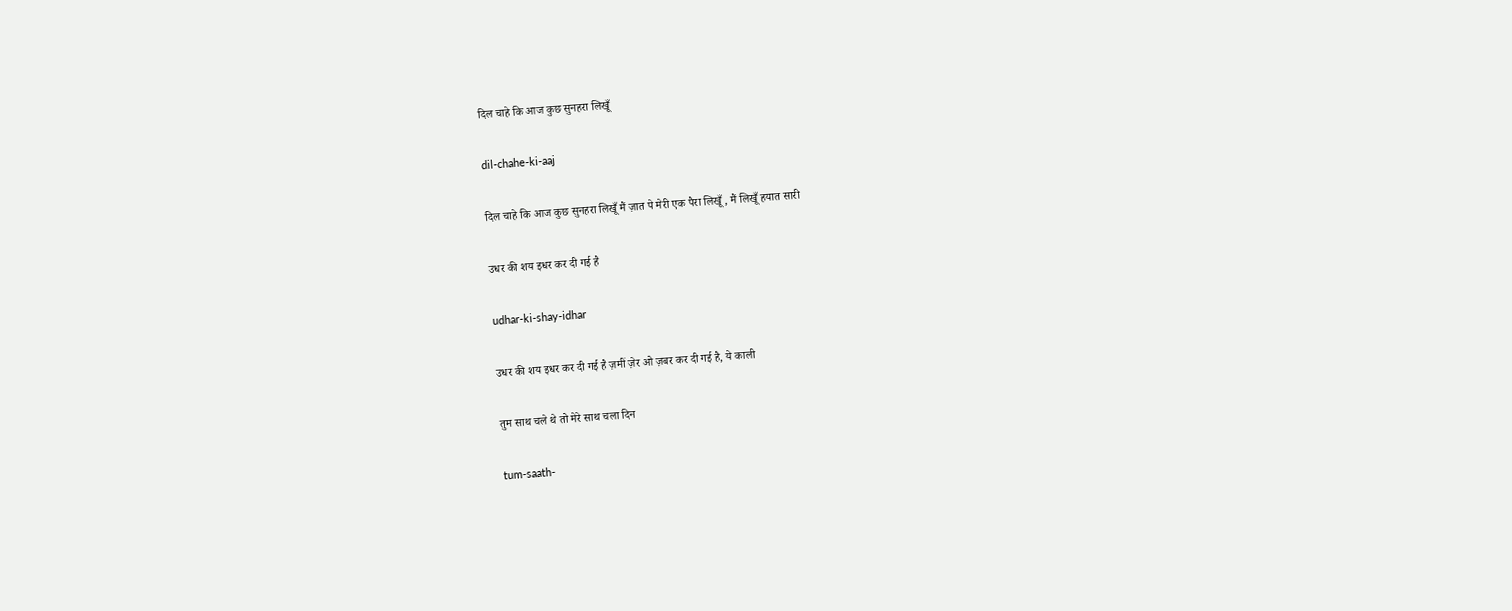दिल चाहे कि आज कुछ सुनहरा लिखूँ

dil-chahe-ki-aaj

दिल चाहे कि आज कुछ सुनहरा लिखूँ मैं ज़ात पे मेरी एक पैरा लिखूँ, मैं लिखूँ हयात सारी

उधर की शय इधर कर दी गई है

udhar-ki-shay-idhar

उधर की शय इधर कर दी गई है ज़मीं ज़ेर ओ ज़बर कर दी गई है, ये काली

तुम साथ चले थे तो मेरे साथ चला दिन

tum-saath-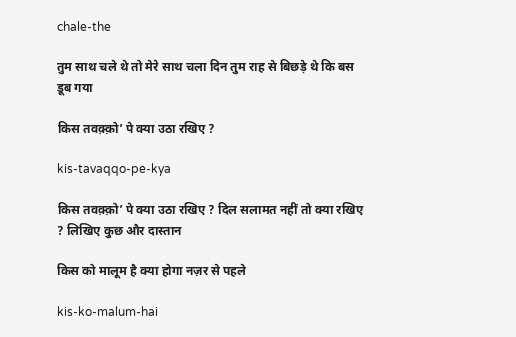chale-the

तुम साथ चले थे तो मेरे साथ चला दिन तुम राह से बिछड़े थे कि बस डूब गया

किस तवक़्क़ो’ पे क्या उठा रखिए ?

kis-tavaqqo-pe-kya

किस तवक़्क़ो’ पे क्या उठा रखिए ? दिल सलामत नहीं तो क्या रखिए ? लिखिए कुछ और दास्तान

किस को मालूम है क्या होगा नज़र से पहले

kis-ko-malum-hai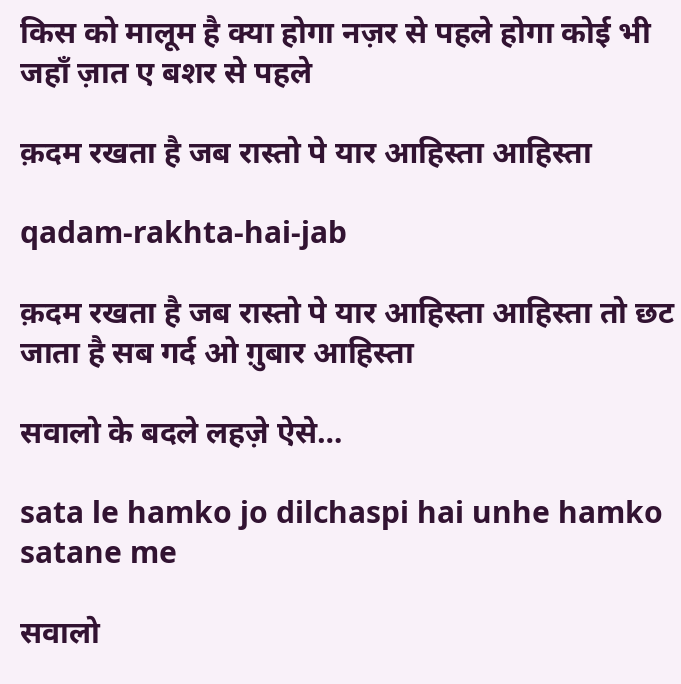किस को मालूम है क्या होगा नज़र से पहले होगा कोई भी जहाँ ज़ात ए बशर से पहले

क़दम रखता है जब रास्तो पे यार आहिस्ता आहिस्ता

qadam-rakhta-hai-jab

क़दम रखता है जब रास्तो पे यार आहिस्ता आहिस्ता तो छट जाता है सब गर्द ओ ग़ुबार आहिस्ता

सवालो के बदले लहज़े ऐसे…

sata le hamko jo dilchaspi hai unhe hamko satane me

सवालो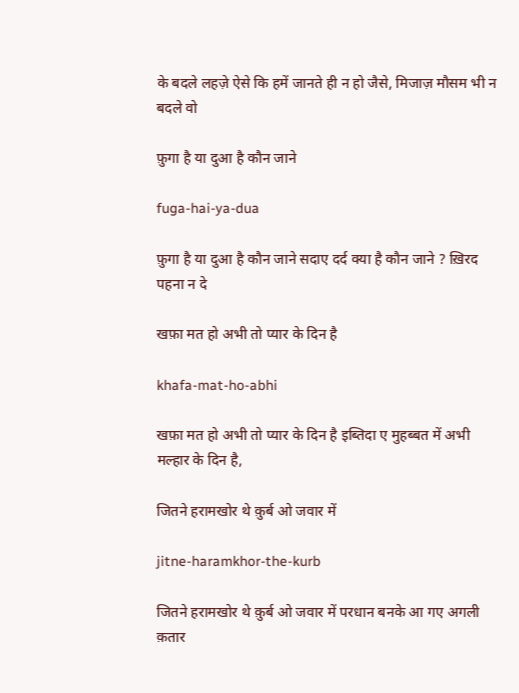के बदले लहज़े ऐसे कि हमें जानते ही न हो जैसे, मिजाज़ मौसम भी न बदले वो

फ़ुगा है या दुआ है कौन जाने

fuga-hai-ya-dua

फ़ुगा है या दुआ है कौन जाने सदाए दर्द क्या है कौन जाने ? ख़िरद पहना न दे

खफ़ा मत हो अभी तो प्यार के दिन है

khafa-mat-ho-abhi

खफ़ा मत हो अभी तो प्यार के दिन है इब्तिदा ए मुहब्बत में अभी मल्हार के दिन है,

जितने हरामखोर थे क़ुर्ब ओ जवार में

jitne-haramkhor-the-kurb

जितने हरामखोर थे क़ुर्ब ओ जवार में परधान बनके आ गए अगली क़तार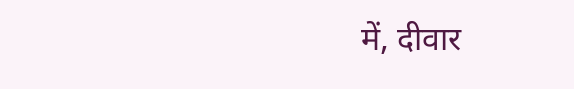में, दीवार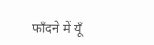फाँदने में यूँ